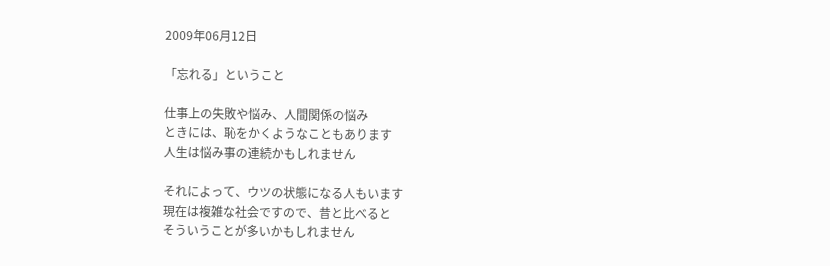2009年06月12日

「忘れる」ということ

仕事上の失敗や悩み、人間関係の悩み
ときには、恥をかくようなこともあります
人生は悩み事の連続かもしれません

それによって、ウツの状態になる人もいます
現在は複雑な社会ですので、昔と比べると
そういうことが多いかもしれません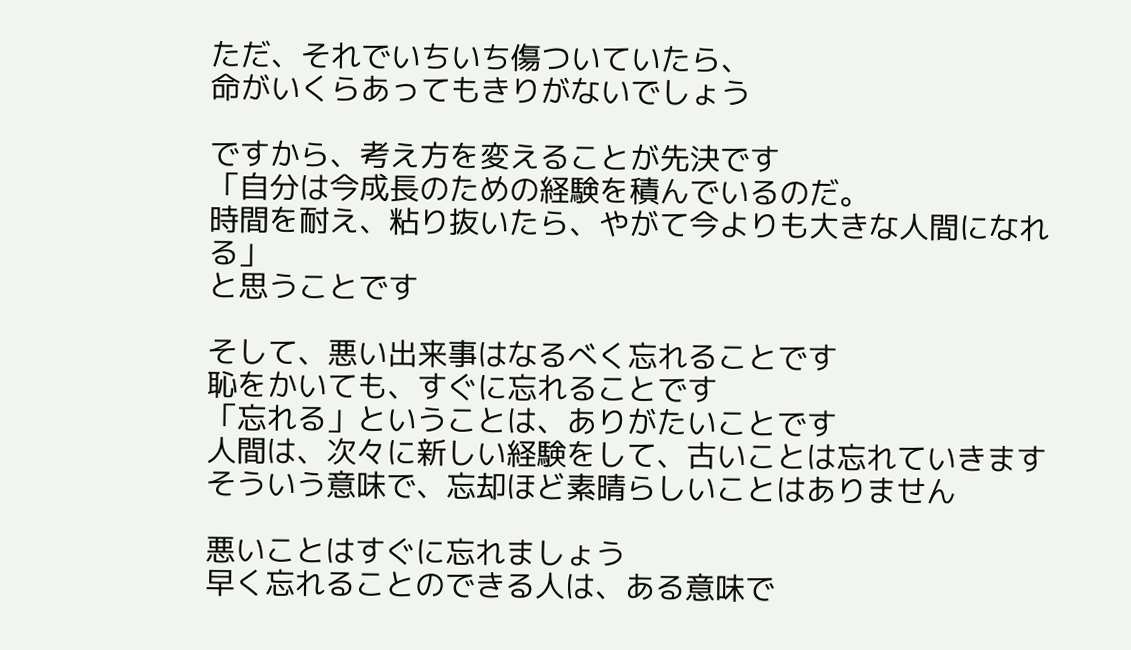ただ、それでいちいち傷ついていたら、
命がいくらあってもきりがないでしょう

ですから、考え方を変えることが先決です
「自分は今成長のための経験を積んでいるのだ。
時間を耐え、粘り抜いたら、やがて今よりも大きな人間になれる」
と思うことです

そして、悪い出来事はなるべく忘れることです
恥をかいても、すぐに忘れることです
「忘れる」ということは、ありがたいことです
人間は、次々に新しい経験をして、古いことは忘れていきます
そういう意味で、忘却ほど素晴らしいことはありません

悪いことはすぐに忘れましょう
早く忘れることのできる人は、ある意味で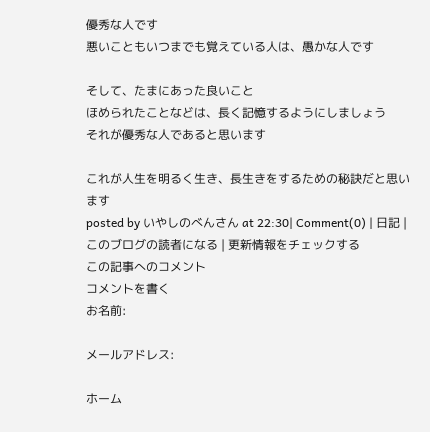優秀な人です
悪いこともいつまでも覚えている人は、愚かな人です

そして、たまにあった良いこと
ほめられたことなどは、長く記憶するようにしましょう
それが優秀な人であると思います

これが人生を明るく生き、長生きをするための秘訣だと思います
posted by いやしのべんさん at 22:30| Comment(0) | 日記 | このブログの読者になる | 更新情報をチェックする
この記事へのコメント
コメントを書く
お名前:

メールアドレス:

ホーム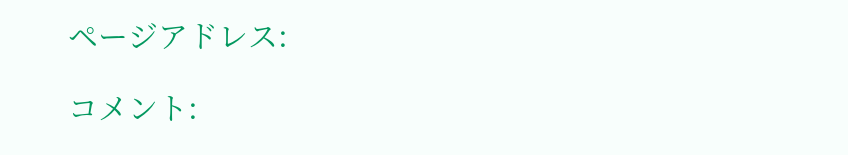ページアドレス:

コメント: